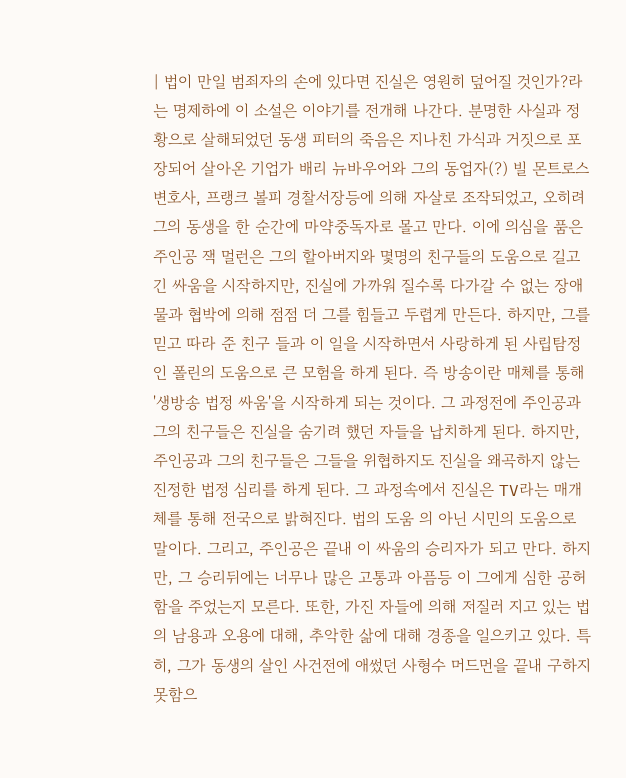| 법이 만일 범죄자의 손에 있다면 진실은 영원히 덮어질 것인가?라는 명제하에 이 소설은 이야기를 전개해 나간다. 분명한 사실과 정황으로 살해되었던 동생 피터의 죽음은 지나친 가식과 거짓으로 포장되어 살아온 기업가 배리 뉴바우어와 그의 동업자(?) 빌 몬트로스 변호사, 프랭크 볼피 경찰서장등에 의해 자살로 조작되었고, 오히려 그의 동생을 한 순간에 마약중독자로 몰고 만다. 이에 의심을 품은 주인공 잭 멀런은 그의 할아버지와 몇명의 친구들의 도움으로 길고 긴 싸움을 시작하지만, 진실에 가까워 질수록 다가갈 수 없는 장애물과 협박에 의해 점점 더 그를 힘들고 두렵게 만든다. 하지만, 그를 믿고 따라 준 친구 들과 이 일을 시작하면서 사랑하게 된 사립탐정인 폴린의 도움으로 큰 모험을 하게 된다. 즉 방송이란 매체를 통해 '생방송 법정 싸움'을 시작하게 되는 것이다. 그 과정전에 주인공과 그의 친구들은 진실을 숨기려 했던 자들을 납치하게 된다. 하지만, 주인공과 그의 친구들은 그들을 위협하지도 진실을 왜곡하지 않는 진정한 법정 심리를 하게 된다. 그 과정속에서 진실은 TV라는 매개체를 통해 전국으로 밝혀진다. 법의 도움 의 아닌 시민의 도움으로 말이다. 그리고, 주인공은 끝내 이 싸움의 승리자가 되고 만다. 하지만, 그 승리뒤에는 너무나 많은 고통과 아픔등 이 그에게 심한 공허함을 주었는지 모른다. 또한, 가진 자들에 의해 저질러 지고 있는 법의 남용과 오용에 대해, 추악한 삶에 대해 경종을 일으키고 있다. 특히, 그가 동생의 살인 사건전에 애썼던 사형수 머드먼을 끝내 구하지 못함으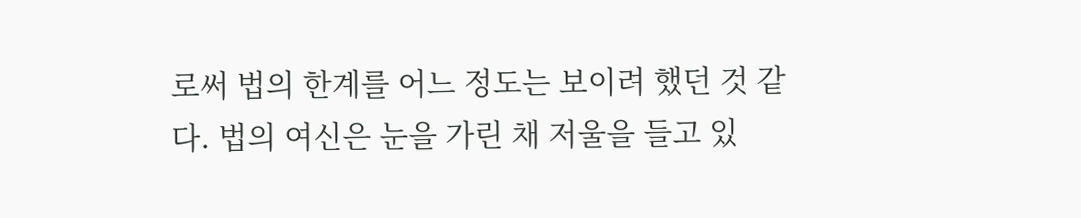로써 법의 한계를 어느 정도는 보이려 했던 것 같다. 법의 여신은 눈을 가린 채 저울을 들고 있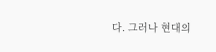다. 그러나 현대의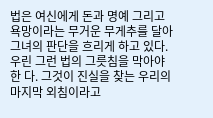법은 여신에게 돈과 명예 그리고 욕망이라는 무거운 무게추를 달아 그녀의 판단을 흐리게 하고 있다. 우린 그런 법의 그릇침을 막아야 한 다. 그것이 진실을 찾는 우리의 마지막 외침이라고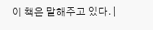이 책은 말해주고 있다. |